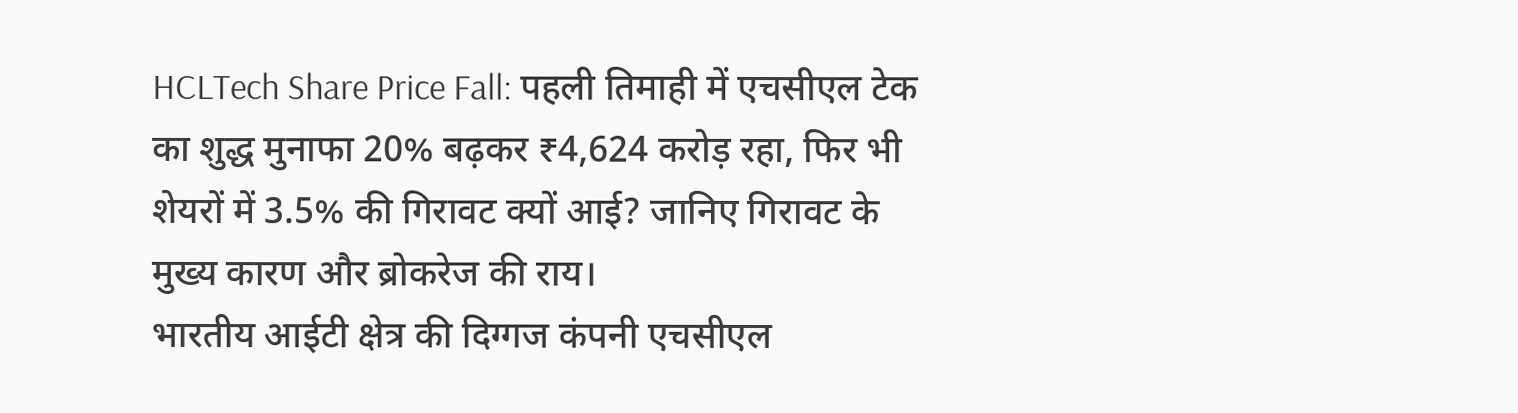HCLTech Share Price Fall: पहली तिमाही में एचसीएल टेक का शुद्ध मुनाफा 20% बढ़कर ₹4,624 करोड़ रहा, फिर भी शेयरों में 3.5% की गिरावट क्यों आई? जानिए गिरावट के मुख्य कारण और ब्रोकरेज की राय।
भारतीय आईटी क्षेत्र की दिग्गज कंपनी एचसीएल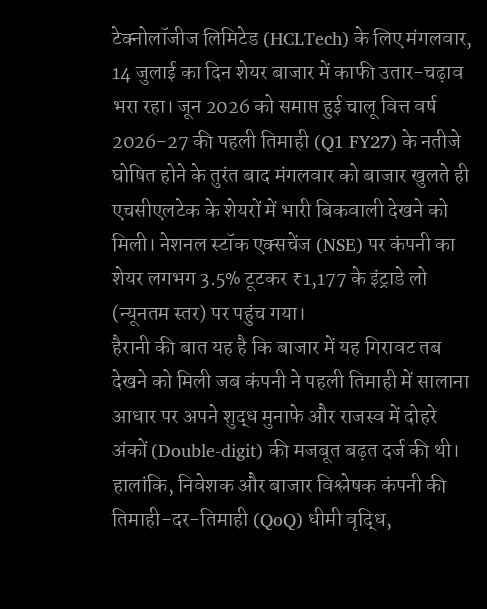टेक्नोलॉजीज लिमिटेड (HCLTech) के लिए मंगलवार, 14 जुलाई का दिन शेयर बाजार में काफी उतार-चढ़ाव भरा रहा। जून 2026 को समाप्त हुई चालू वित्त वर्ष 2026-27 की पहली तिमाही (Q1 FY27) के नतीजे घोषित होने के तुरंत बाद मंगलवार को बाजार खुलते ही एचसीएलटेक के शेयरों में भारी बिकवाली देखने को मिली। नेशनल स्टॉक एक्सचेंज (NSE) पर कंपनी का शेयर लगभग 3.5% टूटकर ₹1,177 के इंट्राडे लो (न्यूनतम स्तर) पर पहुंच गया।
हैरानी की बात यह है कि बाजार में यह गिरावट तब देखने को मिली जब कंपनी ने पहली तिमाही में सालाना आधार पर अपने शुद्ध मुनाफे और राजस्व में दोहरे अंकों (Double-digit) की मजबूत बढ़त दर्ज की थी। हालांकि, निवेशक और बाजार विश्लेषक कंपनी की तिमाही-दर-तिमाही (QoQ) धीमी वृद्धि,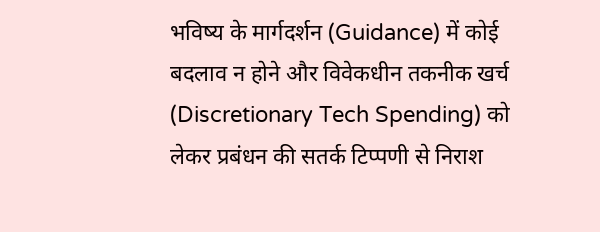भविष्य के मार्गदर्शन (Guidance) में कोई बदलाव न होने और विवेकधीन तकनीक खर्च (Discretionary Tech Spending) को लेकर प्रबंधन की सतर्क टिप्पणी से निराश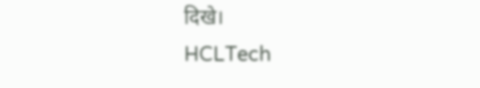दिखे।
HCLTech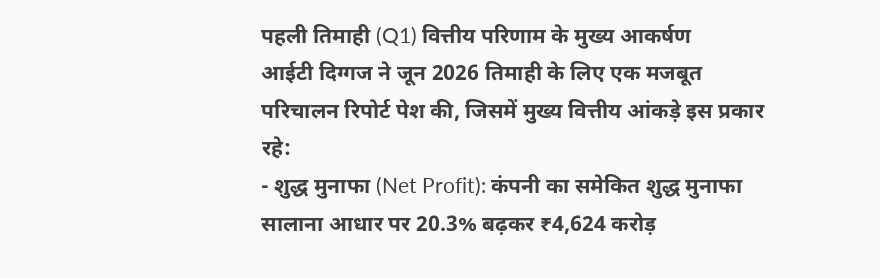पहली तिमाही (Q1) वित्तीय परिणाम के मुख्य आकर्षण
आईटी दिग्गज ने जून 2026 तिमाही के लिए एक मजबूत परिचालन रिपोर्ट पेश की, जिसमें मुख्य वित्तीय आंकड़े इस प्रकार रहे:
- शुद्ध मुनाफा (Net Profit): कंपनी का समेकित शुद्ध मुनाफा सालाना आधार पर 20.3% बढ़कर ₹4,624 करोड़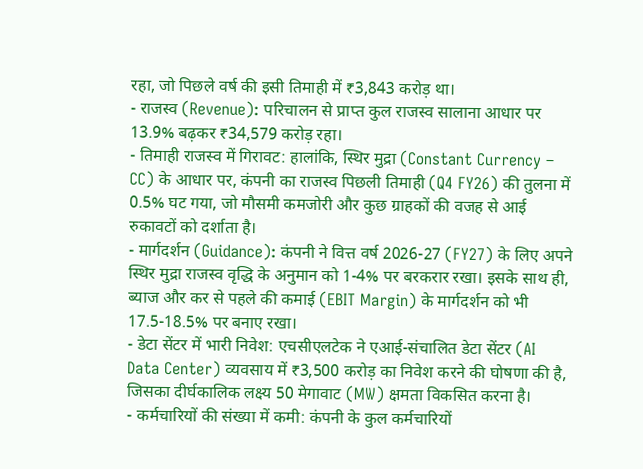रहा, जो पिछले वर्ष की इसी तिमाही में ₹3,843 करोड़ था।
- राजस्व (Revenue): परिचालन से प्राप्त कुल राजस्व सालाना आधार पर 13.9% बढ़कर ₹34,579 करोड़ रहा।
- तिमाही राजस्व में गिरावट: हालांकि, स्थिर मुद्रा (Constant Currency – CC) के आधार पर, कंपनी का राजस्व पिछली तिमाही (Q4 FY26) की तुलना में 0.5% घट गया, जो मौसमी कमजोरी और कुछ ग्राहकों की वजह से आई रुकावटों को दर्शाता है।
- मार्गदर्शन (Guidance): कंपनी ने वित्त वर्ष 2026-27 (FY27) के लिए अपने स्थिर मुद्रा राजस्व वृद्धि के अनुमान को 1-4% पर बरकरार रखा। इसके साथ ही, ब्याज और कर से पहले की कमाई (EBIT Margin) के मार्गदर्शन को भी 17.5-18.5% पर बनाए रखा।
- डेटा सेंटर में भारी निवेश: एचसीएलटेक ने एआई-संचालित डेटा सेंटर (AI Data Center) व्यवसाय में ₹3,500 करोड़ का निवेश करने की घोषणा की है, जिसका दीर्घकालिक लक्ष्य 50 मेगावाट (MW) क्षमता विकसित करना है।
- कर्मचारियों की संख्या में कमी: कंपनी के कुल कर्मचारियों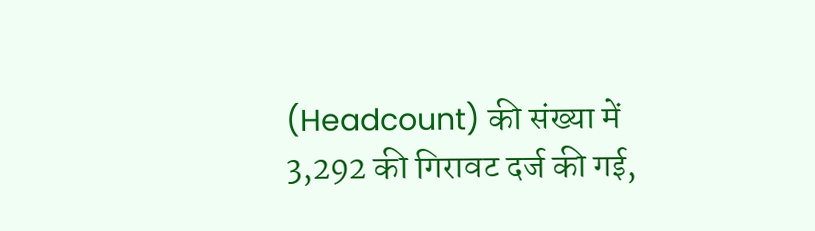(Headcount) की संख्या में 3,292 की गिरावट दर्ज की गई,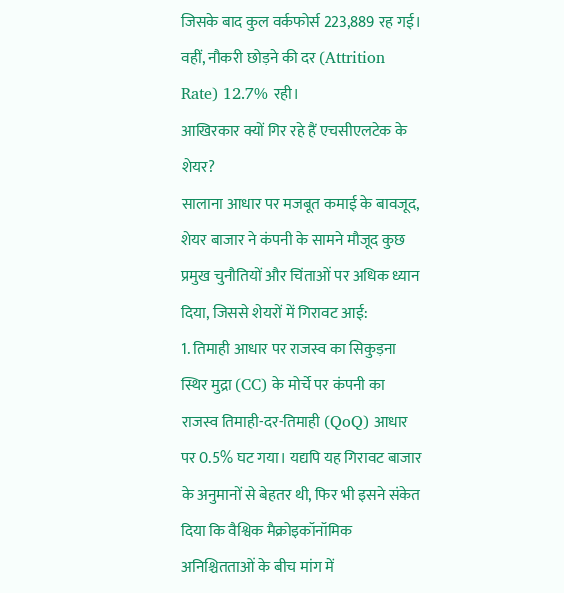जिसके बाद कुल वर्कफोर्स 223,889 रह गई। वहीं, नौकरी छोड़ने की दर (Attrition Rate) 12.7% रही।
आखिरकार क्यों गिर रहे हैं एचसीएलटेक के शेयर?
सालाना आधार पर मजबूत कमाई के बावजूद, शेयर बाजार ने कंपनी के सामने मौजूद कुछ प्रमुख चुनौतियों और चिंताओं पर अधिक ध्यान दिया, जिससे शेयरों में गिरावट आई:
1. तिमाही आधार पर राजस्व का सिकुड़ना
स्थिर मुद्रा (CC) के मोर्चे पर कंपनी का राजस्व तिमाही-दर-तिमाही (QoQ) आधार पर 0.5% घट गया। यद्यपि यह गिरावट बाजार के अनुमानों से बेहतर थी, फिर भी इसने संकेत दिया कि वैश्विक मैक्रोइकॉनॉमिक अनिश्चितताओं के बीच मांग में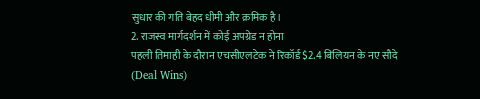सुधार की गति बेहद धीमी और क्रमिक है।
2. राजस्व मार्गदर्शन में कोई अपग्रेड न होना
पहली तिमाही के दौरान एचसीएलटेक ने रिकॉर्ड $2.4 बिलियन के नए सौदे (Deal Wins)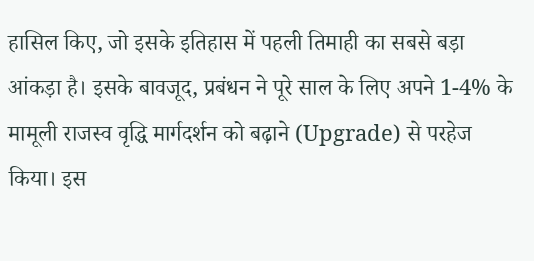हासिल किए, जो इसके इतिहास में पहली तिमाही का सबसे बड़ा आंकड़ा है। इसके बावजूद, प्रबंधन ने पूरे साल के लिए अपने 1-4% के मामूली राजस्व वृद्धि मार्गदर्शन को बढ़ाने (Upgrade) से परहेज किया। इस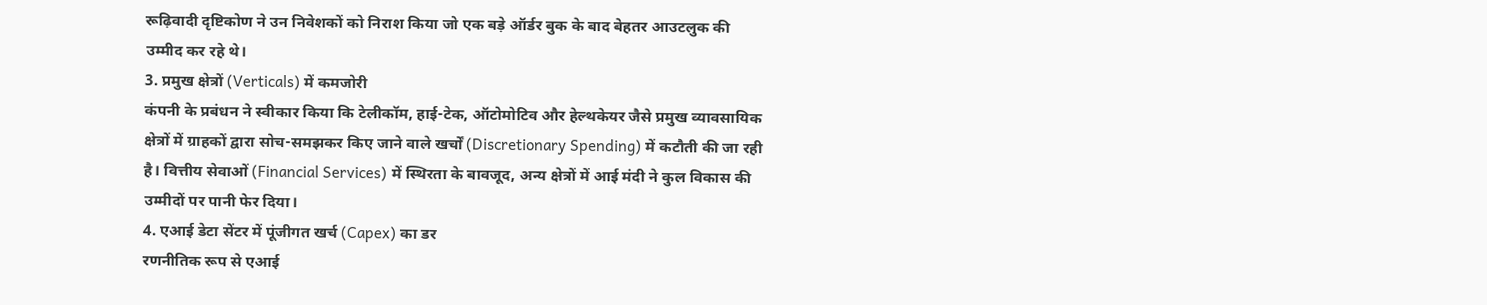रूढ़िवादी दृष्टिकोण ने उन निवेशकों को निराश किया जो एक बड़े ऑर्डर बुक के बाद बेहतर आउटलुक की उम्मीद कर रहे थे।
3. प्रमुख क्षेत्रों (Verticals) में कमजोरी
कंपनी के प्रबंधन ने स्वीकार किया कि टेलीकॉम, हाई-टेक, ऑटोमोटिव और हेल्थकेयर जैसे प्रमुख व्यावसायिक क्षेत्रों में ग्राहकों द्वारा सोच-समझकर किए जाने वाले खर्चों (Discretionary Spending) में कटौती की जा रही है। वित्तीय सेवाओं (Financial Services) में स्थिरता के बावजूद, अन्य क्षेत्रों में आई मंदी ने कुल विकास की उम्मीदों पर पानी फेर दिया।
4. एआई डेटा सेंटर में पूंजीगत खर्च (Capex) का डर
रणनीतिक रूप से एआई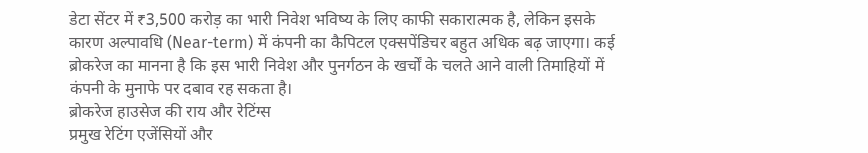डेटा सेंटर में ₹3,500 करोड़ का भारी निवेश भविष्य के लिए काफी सकारात्मक है, लेकिन इसके कारण अल्पावधि (Near-term) में कंपनी का कैपिटल एक्सपेंडिचर बहुत अधिक बढ़ जाएगा। कई ब्रोकरेज का मानना है कि इस भारी निवेश और पुनर्गठन के खर्चों के चलते आने वाली तिमाहियों में कंपनी के मुनाफे पर दबाव रह सकता है।
ब्रोकरेज हाउसेज की राय और रेटिंग्स
प्रमुख रेटिंग एजेंसियों और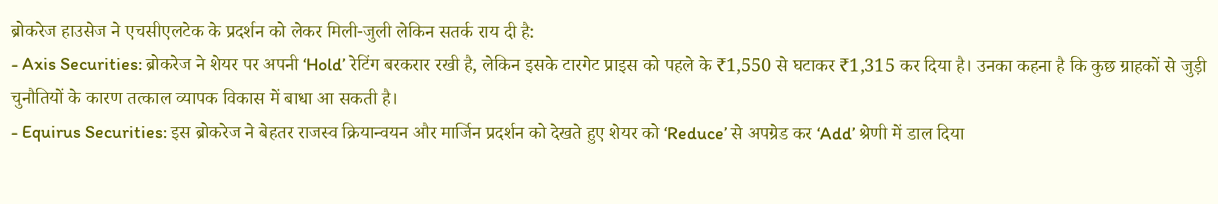ब्रोकरेज हाउसेज ने एचसीएलटेक के प्रदर्शन को लेकर मिली-जुली लेकिन सतर्क राय दी है:
- Axis Securities: ब्रोकरेज ने शेयर पर अपनी ‘Hold’ रेटिंग बरकरार रखी है, लेकिन इसके टारगेट प्राइस को पहले के ₹1,550 से घटाकर ₹1,315 कर दिया है। उनका कहना है कि कुछ ग्राहकों से जुड़ी चुनौतियों के कारण तत्काल व्यापक विकास में बाधा आ सकती है।
- Equirus Securities: इस ब्रोकरेज ने बेहतर राजस्व क्रियान्वयन और मार्जिन प्रदर्शन को देखते हुए शेयर को ‘Reduce’ से अपग्रेड कर ‘Add’ श्रेणी में डाल दिया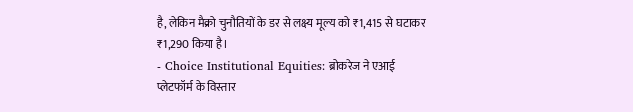है, लेकिन मैक्रो चुनौतियों के डर से लक्ष्य मूल्य को ₹1,415 से घटाकर ₹1,290 किया है।
- Choice Institutional Equities: ब्रोकरेज ने एआई प्लेटफॉर्म के विस्तार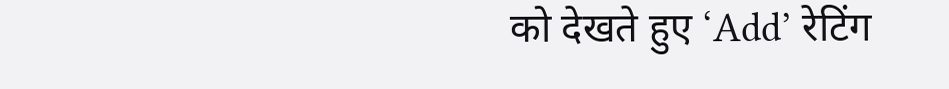को देखते हुए ‘Add’ रेटिंग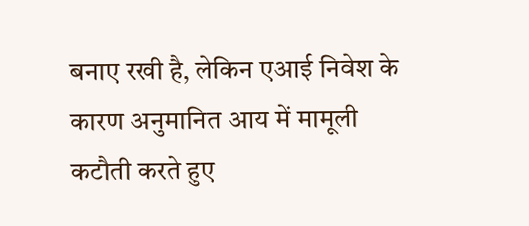बनाए रखी है, लेकिन एआई निवेश के कारण अनुमानित आय में मामूली कटौती करते हुए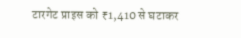टारगेट प्राइस को ₹1,410 से घटाकर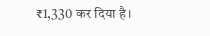₹1,330 कर दिया है।